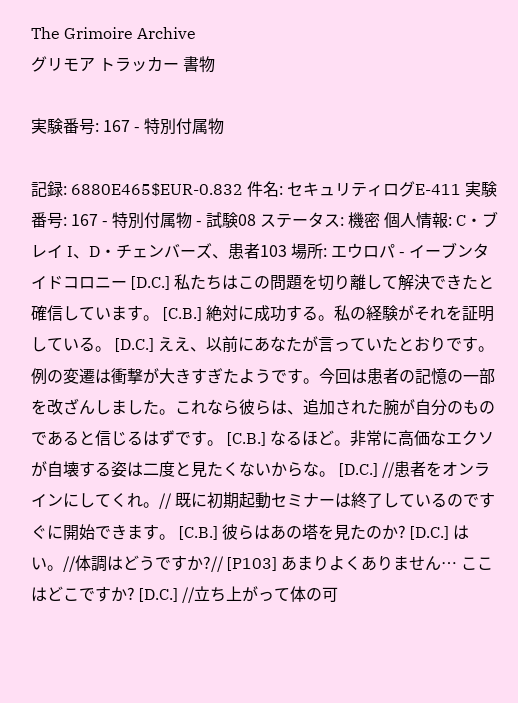The Grimoire Archive
グリモア トラッカー 書物

実験番号: 167 - 特別付属物

記録: 6880E465$EUR-0.832 件名: セキュリティログE-411 実験番号: 167 - 特別付属物 - 試験08 ステータス: 機密 個人情報: C・ブレイ I、D・チェンバーズ、患者103 場所: エウロパ - イーブンタイドコロニー [D.C.] 私たちはこの問題を切り離して解決できたと確信しています。 [C.B.] 絶対に成功する。私の経験がそれを証明している。 [D.C.] ええ、以前にあなたが言っていたとおりです。例の変遷は衝撃が大きすぎたようです。今回は患者の記憶の一部を改ざんしました。これなら彼らは、追加された腕が自分のものであると信じるはずです。 [C.B.] なるほど。非常に高価なエクソが自壊する姿は二度と見たくないからな。 [D.C.] //患者をオンラインにしてくれ。// 既に初期起動セミナーは終了しているのですぐに開始できます。 [C.B.] 彼らはあの塔を見たのか? [D.C.] はい。//体調はどうですか?// [P103] あまりよくありません… ここはどこですか? [D.C.] //立ち上がって体の可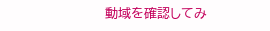動域を確認してみ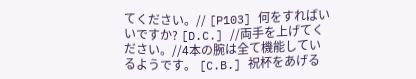てください。// [P103] 何をすればいいですか? [D.C.] //両手を上げてください。//4本の腕は全て機能しているようです。 [C.B.] 祝杯をあげる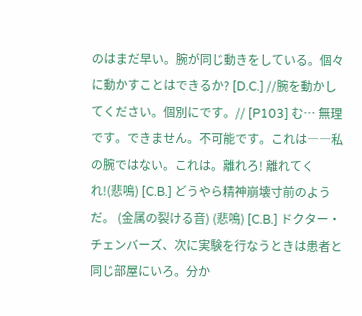のはまだ早い。腕が同じ動きをしている。個々に動かすことはできるか? [D.C.] //腕を動かしてください。個別にです。// [P103] む… 無理です。できません。不可能です。これは――私の腕ではない。これは。離れろ! 離れてくれ!(悲鳴) [C.B.] どうやら精神崩壊寸前のようだ。 (金属の裂ける音) (悲鳴) [C.B.] ドクター・チェンバーズ、次に実験を行なうときは患者と同じ部屋にいろ。分か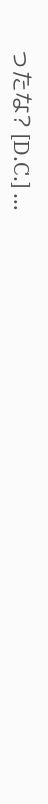ったな? [D.C.] …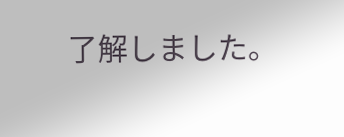了解しました。